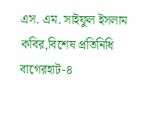এস. এম. সাইফুল ইসলাম কবির,বিশেষ প্রতিনিধি
বাগেরহাট-৪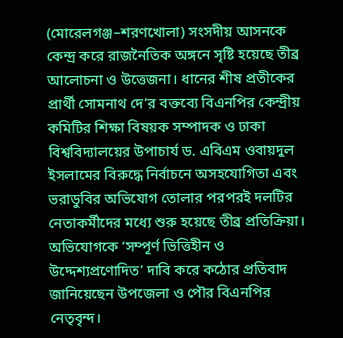(মোরেলগঞ্জ–শরণখোলা) সংসদীয় আসনকে কেন্দ্র করে রাজনৈতিক অঙ্গনে সৃষ্টি হয়েছে তীব্র আলোচনা ও উত্তেজনা। ধানের শীষ প্রতীকের প্রার্থী সোমনাথ দে’র বক্তব্যে বিএনপির কেন্দ্রীয় কমিটির শিক্ষা বিষয়ক সম্পাদক ও ঢাকা বিশ্ববিদ্যালয়ের উপাচার্য ড. এবিএম ওবায়দুল ইসলামের বিরুদ্ধে নির্বাচনে অসহযোগিতা এবং ভরাডুবির অভিযোগ তোলার পরপরই দলটির নেতাকর্মীদের মধ্যে শুরু হয়েছে তীব্র প্রতিক্রিয়া।
অভিযোগকে ‘সম্পূর্ণ ভিত্তিহীন ও উদ্দেশ্যপ্রণোদিত’ দাবি করে কঠোর প্রতিবাদ জানিয়েছেন উপজেলা ও পৌর বিএনপির নেতৃবৃন্দ।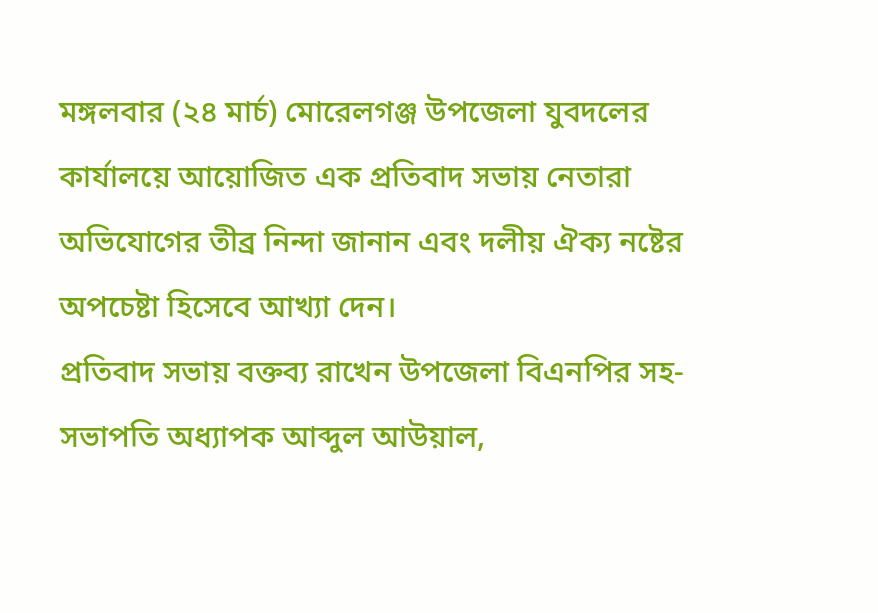মঙ্গলবার (২৪ মার্চ) মোরেলগঞ্জ উপজেলা যুবদলের কার্যালয়ে আয়োজিত এক প্রতিবাদ সভায় নেতারা অভিযোগের তীব্র নিন্দা জানান এবং দলীয় ঐক্য নষ্টের অপচেষ্টা হিসেবে আখ্যা দেন।
প্রতিবাদ সভায় বক্তব্য রাখেন উপজেলা বিএনপির সহ-সভাপতি অধ্যাপক আব্দুল আউয়াল,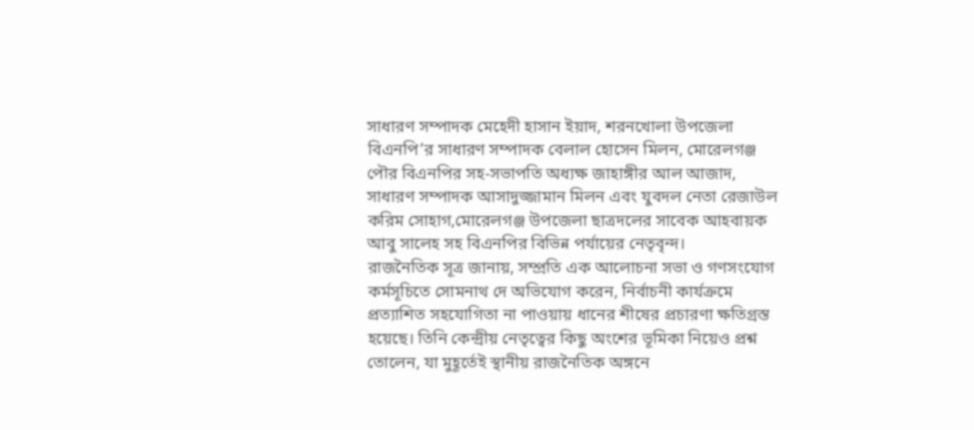সাধারণ সম্পাদক মেহেদী হাসান ইয়াদ, শরনখোলা উপজেলা বিএনপি’র সাধারণ সম্পাদক বেলাল হোসেন মিলন, মোরেলগঞ্জ পৌর বিএনপির সহ-সভাপতি অধ্যক্ষ জাহাঙ্গীর আল আজাদ, সাধারণ সম্পাদক আসাদুজ্জামান মিলন এবং যুবদল নেতা রেজাউল করিম সোহাগ,মোরেলগঞ্জ উপজেলা ছাত্রদলের সাবেক আহবায়ক আবু সালেহ সহ বিএনপির বিভিন্ন পর্যায়ের নেতৃবৃন্দ।
রাজনৈতিক সূত্র জানায়, সম্প্রতি এক আলোচনা সভা ও গণসংযোগ কর্মসূচিতে সোমনাথ দে অভিযোগ করেন, নির্বাচনী কার্যক্রমে প্রত্যাশিত সহযোগিতা না পাওয়ায় ধানের শীষের প্রচারণা ক্ষতিগ্রস্ত হয়েছে। তিনি কেন্দ্রীয় নেতৃত্বের কিছু অংশের ভূমিকা নিয়েও প্রশ্ন তোলেন, যা মুহূর্তেই স্থানীয় রাজনৈতিক অঙ্গনে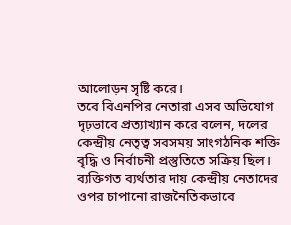আলোড়ন সৃষ্টি করে।
তবে বিএনপির নেতারা এসব অভিযোগ দৃঢ়ভাবে প্রত্যাখ্যান করে বলেন, দলের কেন্দ্রীয় নেতৃত্ব সবসময় সাংগঠনিক শক্তি বৃদ্ধি ও নির্বাচনী প্রস্তুতিতে সক্রিয় ছিল। ব্যক্তিগত ব্যর্থতার দায় কেন্দ্রীয় নেতাদের ওপর চাপানো রাজনৈতিকভাবে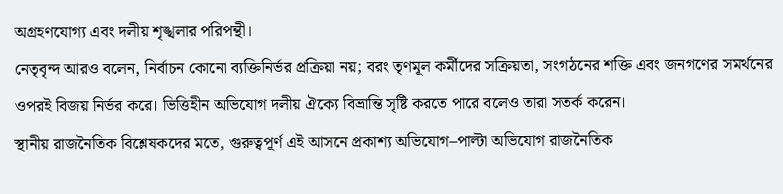অগ্রহণযোগ্য এবং দলীয় শৃঙ্খলার পরিপন্থী।
নেতৃবৃন্দ আরও বলেন, নির্বাচন কোনো ব্যক্তিনির্ভর প্রক্রিয়া নয়; বরং তৃণমূল কর্মীদের সক্রিয়তা, সংগঠনের শক্তি এবং জনগণের সমর্থনের ওপরই বিজয় নির্ভর করে। ভিত্তিহীন অভিযোগ দলীয় ঐক্যে বিভ্রান্তি সৃষ্টি করতে পারে বলেও তারা সতর্ক করেন।
স্থানীয় রাজনৈতিক বিশ্লেষকদের মতে, গুরুত্বপূর্ণ এই আসনে প্রকাশ্য অভিযোগ–পাল্টা অভিযোগ রাজনৈতিক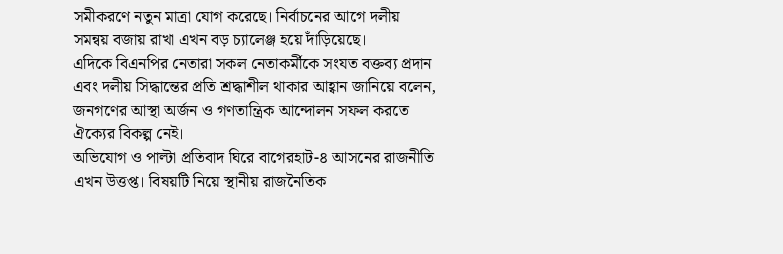সমীকরণে নতুন মাত্রা যোগ করেছে। নির্বাচনের আগে দলীয় সমন্বয় বজায় রাখা এখন বড় চ্যালেঞ্জ হয়ে দাঁড়িয়েছে।
এদিকে বিএনপির নেতারা সকল নেতাকর্মীকে সংযত বক্তব্য প্রদান এবং দলীয় সিদ্ধান্তের প্রতি শ্রদ্ধাশীল থাকার আহ্বান জানিয়ে বলেন, জনগণের আস্থা অর্জন ও গণতান্ত্রিক আন্দোলন সফল করতে ঐক্যের বিকল্প নেই।
অভিযোগ ও পাল্টা প্রতিবাদ ঘিরে বাগেরহাট-৪ আসনের রাজনীতি এখন উত্তপ্ত। বিষয়টি নিয়ে স্থানীয় রাজনৈতিক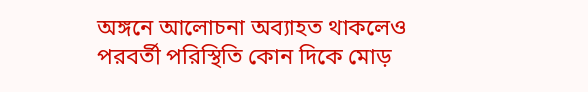অঙ্গনে আলোচনা অব্যাহত থাকলেও পরবর্তী পরিস্থিতি কোন দিকে মোড়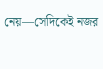নেয়—সেদিকেই নজর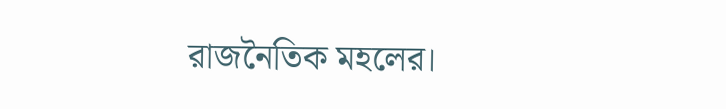রাজনৈতিক মহলের।